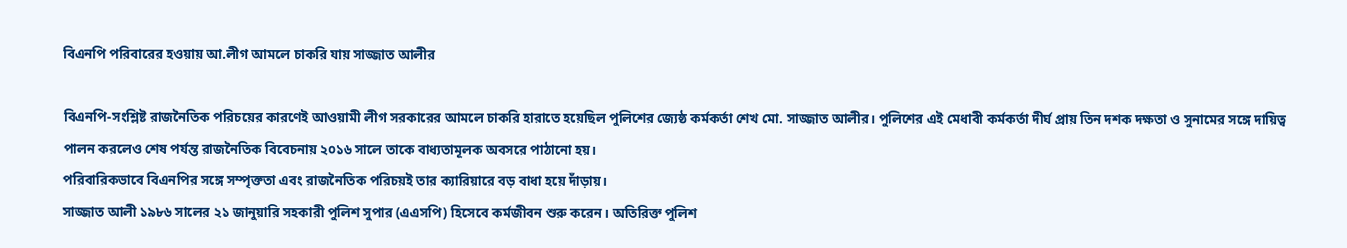বিএনপি পরিবারের হওয়ায় আ.লীগ আমলে চাকরি যায় সাজ্জাত আলীর

বিএনপি-সংশ্লিষ্ট রাজনৈতিক পরিচয়ের কারণেই আওয়ামী লীগ সরকারের আমলে চাকরি হারাতে হয়েছিল পুলিশের জ্যেষ্ঠ কর্মকর্তা শেখ মো. সাজ্জাত আলীর। পুলিশের এই মেধাবী কর্মকর্তা দীর্ঘ প্রায় তিন দশক দক্ষতা ও সুনামের সঙ্গে দায়িত্ব পালন করলেও শেষ পর্যন্ত রাজনৈতিক বিবেচনায় ২০১৬ সালে তাকে বাধ্যতামূলক অবসরে পাঠানো হয়।
পরিবারিকভাবে বিএনপির সঙ্গে সম্পৃক্ততা এবং রাজনৈতিক পরিচয়ই তার ক্যারিয়ারে বড় বাধা হয়ে দাঁড়ায়।
সাজ্জাত আলী ১৯৮৬ সালের ২১ জানুয়ারি সহকারী পুলিশ সুপার (এএসপি) হিসেবে কর্মজীবন শুরু করেন। অতিরিক্ত পুলিশ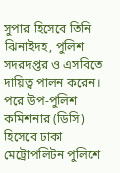সুপার হিসেবে তিনি ঝিনাইদহ, পুলিশ সদরদপ্তর ও এসবিতে দায়িত্ব পালন করেন। পরে উপ-পুলিশ কমিশনার (ডিসি) হিসেবে ঢাকা মেট্রোপলিটন পুলিশে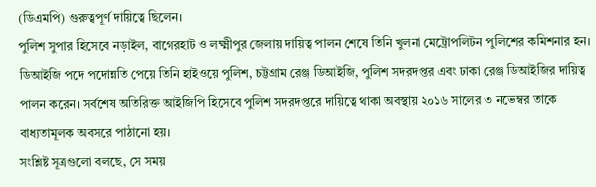(ডিএমপি) গুরুত্বপূর্ণ দায়িত্বে ছিলেন।
পুলিশ সুপার হিসেবে নড়াইল, বাগেরহাট ও লক্ষ্মীপুর জেলায় দায়িত্ব পালন শেষে তিনি খুলনা মেট্রোপলিটন পুলিশের কমিশনার হন। ডিআইজি পদে পদোন্নতি পেয়ে তিনি হাইওয়ে পুলিশ, চট্টগ্রাম রেঞ্জ ডিআইজি, পুলিশ সদরদপ্তর এবং ঢাকা রেঞ্জ ডিআইজির দায়িত্ব পালন করেন। সর্বশেষ অতিরিক্ত আইজিপি হিসেবে পুলিশ সদরদপ্তরে দায়িত্বে থাকা অবস্থায় ২০১৬ সালের ৩ নভেম্বর তাকে বাধ্যতামূলক অবসরে পাঠানো হয়।
সংশ্লিষ্ট সূত্রগুলো বলছে, সে সময়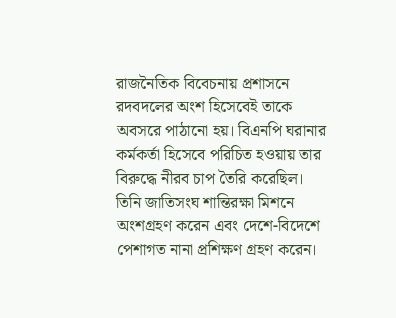রাজনৈতিক বিবেচনায় প্রশাসনে রদবদলের অংশ হিসেবেই তাকে অবসরে পাঠানো হয়। বিএনপি ঘরানার কর্মকর্তা হিসেবে পরিচিত হওয়ায় তার বিরুদ্ধে নীরব চাপ তৈরি করেছিল।
তিনি জাতিসংঘ শান্তিরক্ষা মিশনে অংশগ্রহণ করেন এবং দেশে-বিদেশে পেশাগত নানা প্রশিক্ষণ গ্রহণ করেন।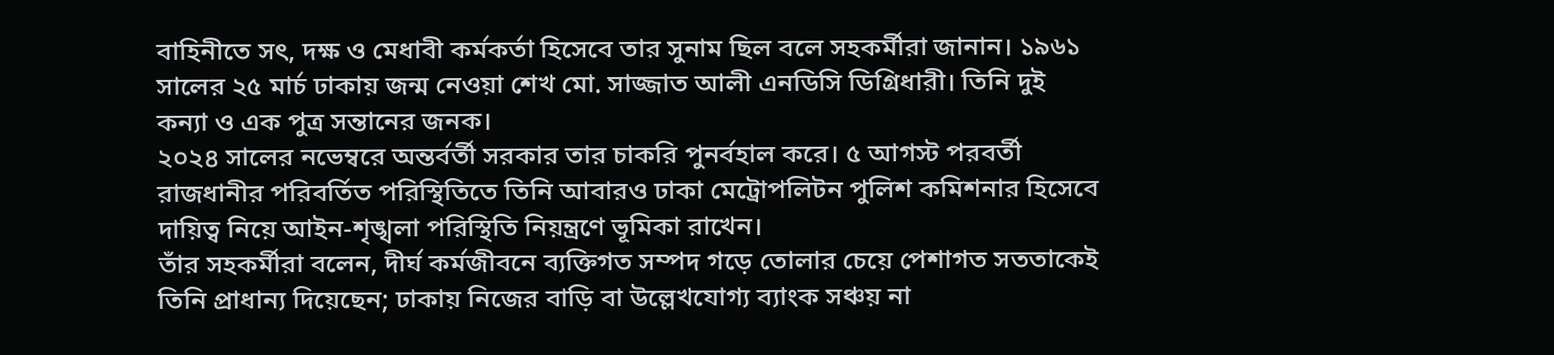বাহিনীতে সৎ, দক্ষ ও মেধাবী কর্মকর্তা হিসেবে তার সুনাম ছিল বলে সহকর্মীরা জানান। ১৯৬১ সালের ২৫ মার্চ ঢাকায় জন্ম নেওয়া শেখ মো. সাজ্জাত আলী এনডিসি ডিগ্রিধারী। তিনি দুই কন্যা ও এক পুত্র সন্তানের জনক।
২০২৪ সালের নভেম্বরে অন্তর্বর্তী সরকার তার চাকরি পুনর্বহাল করে। ৫ আগস্ট পরবর্তী রাজধানীর পরিবর্তিত পরিস্থিতিতে তিনি আবারও ঢাকা মেট্রোপলিটন পুলিশ কমিশনার হিসেবে দায়িত্ব নিয়ে আইন-শৃঙ্খলা পরিস্থিতি নিয়ন্ত্রণে ভূমিকা রাখেন।
তাঁর সহকর্মীরা বলেন, দীর্ঘ কর্মজীবনে ব্যক্তিগত সম্পদ গড়ে তোলার চেয়ে পেশাগত সততাকেই তিনি প্রাধান্য দিয়েছেন; ঢাকায় নিজের বাড়ি বা উল্লেখযোগ্য ব্যাংক সঞ্চয় না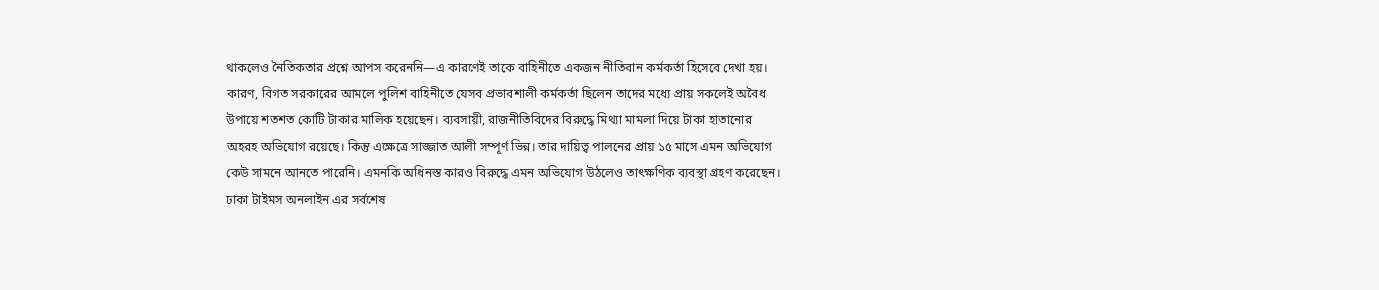থাকলেও নৈতিকতার প্রশ্নে আপস করেননি—এ কারণেই তাকে বাহিনীতে একজন নীতিবান কর্মকর্তা হিসেবে দেখা হয়।
কারণ, বিগত সরকারের আমলে পুলিশ বাহিনীতে যেসব প্রভাবশালী কর্মকর্তা ছিলেন তাদের মধ্যে প্রায় সকলেই অবৈধ উপায়ে শতশত কোটি টাকার মালিক হয়েছেন। ব্যবসায়ী, রাজনীতিবিদের বিরুদ্ধে মিথ্যা মামলা দিয়ে টাকা হাতানোর অহরহ অভিযোগ রয়েছে। কিন্তু এক্ষেত্রে সাজ্জাত আলী সম্পূর্ণ ভিন্ন। তার দায়িত্ব পালনের প্রায় ১৫ মাসে এমন অভিযোগ কেউ সামনে আনতে পারেনি। এমনকি অধিনস্ত কারও বিরুদ্ধে এমন অভিযোগ উঠলেও তাৎক্ষণিক ব্যবস্থা গ্রহণ করেছেন।
ঢাকা টাইমস অনলাইন এর সর্বশেষ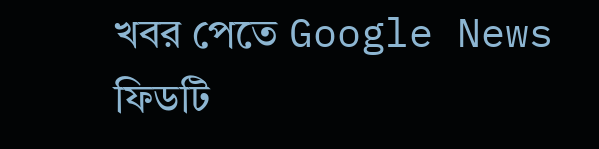খবর পেতে Google News ফিডটি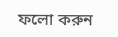ফলো করুন